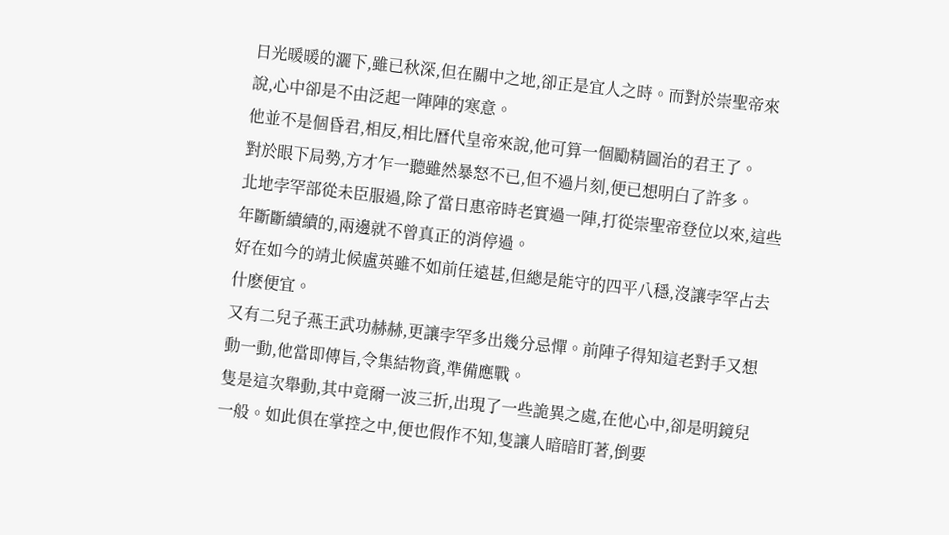日光暖暖的灑下,雖已秋深,但在關中之地,卻正是宜人之時。而對於崇聖帝來說,心中卻是不由泛起一陣陣的寒意。
他並不是個昏君,相反,相比曆代皇帝來說,他可算一個勵精圖治的君王了。
對於眼下局勢,方才乍一聽雖然暴怒不已,但不過片刻,便已想明白了許多。
北地孛罕部從未臣服過,除了當日惠帝時老實過一陣,打從崇聖帝登位以來,這些年斷斷續續的,兩邊就不曾真正的消停過。
好在如今的靖北候盧英雖不如前任遠甚,但總是能守的四平八穩,沒讓孛罕占去什麽便宜。
又有二兒子燕王武功赫赫,更讓孛罕多出幾分忌憚。前陣子得知這老對手又想動一動,他當即傳旨,令集結物資,準備應戰。
隻是這次舉動,其中竟爾一波三折,出現了一些詭異之處,在他心中,卻是明鏡兒一般。如此俱在掌控之中,便也假作不知,隻讓人暗暗盯著,倒要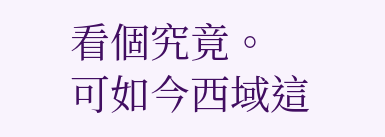看個究竟。
可如今西域這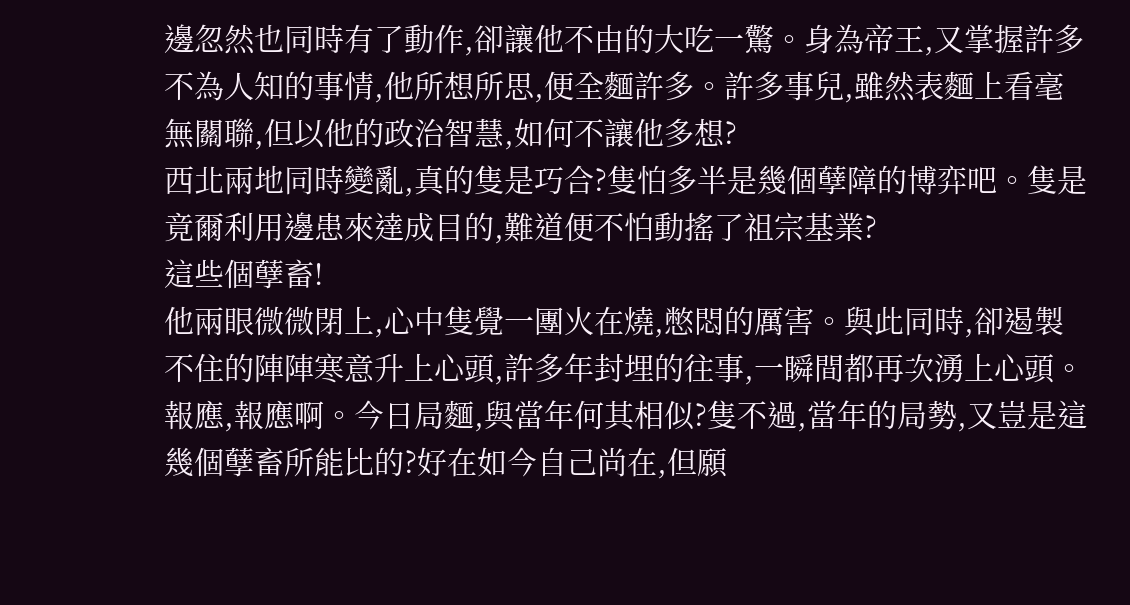邊忽然也同時有了動作,卻讓他不由的大吃一驚。身為帝王,又掌握許多不為人知的事情,他所想所思,便全麵許多。許多事兒,雖然表麵上看毫無關聯,但以他的政治智慧,如何不讓他多想?
西北兩地同時變亂,真的隻是巧合?隻怕多半是幾個孽障的博弈吧。隻是竟爾利用邊患來達成目的,難道便不怕動搖了祖宗基業?
這些個孽畜!
他兩眼微微閉上,心中隻覺一團火在燒,憋悶的厲害。與此同時,卻遏製不住的陣陣寒意升上心頭,許多年封埋的往事,一瞬間都再次湧上心頭。
報應,報應啊。今日局麵,與當年何其相似?隻不過,當年的局勢,又豈是這幾個孽畜所能比的?好在如今自己尚在,但願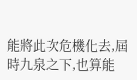能將此次危機化去,屆時九泉之下,也算能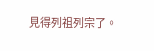見得列祖列宗了。